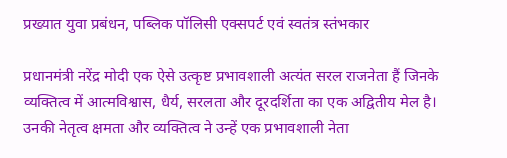प्रख्यात युवा प्रबंधन, पब्लिक पॉलिसी एक्सपर्ट एवं स्वतंत्र स्तंभकार

प्रधानमंत्री नरेंद्र मोदी एक ऐसे उत्कृष्ट प्रभावशाली अत्यंत सरल राजनेता हैं जिनके व्यक्तित्व में आत्मविश्वास, धैर्य, सरलता और दूरदर्शिता का एक अद्वितीय मेल है। उनकी नेतृत्व क्षमता और व्यक्तित्व ने उन्हें एक प्रभावशाली नेता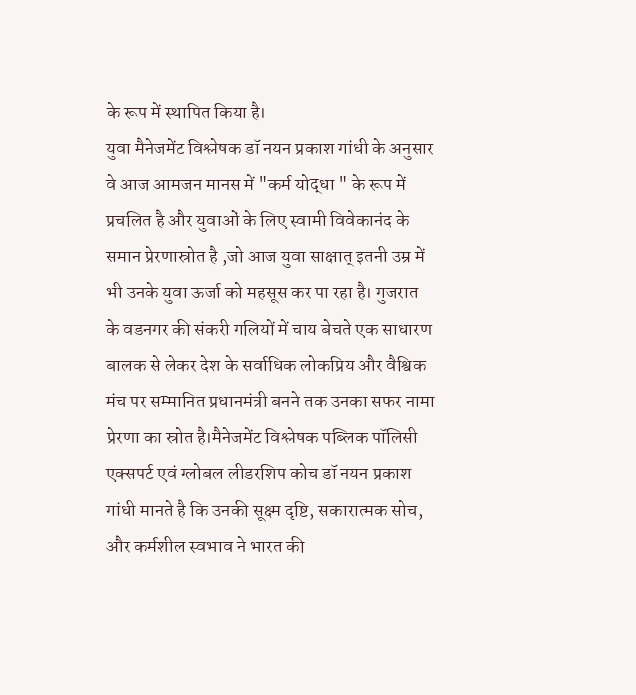के रूप में स्थापित किया है।
युवा मैनेजमेंट विश्लेषक डॉ नयन प्रकाश गांधी के अनुसार वे आज आमजन मानस में "कर्म योद्धा " के रूप में प्रचलित है और युवाओं के लिए स्वामी विवेकानंद के समान प्रेरणास्रोत है ,जो आज युवा साक्षात् इतनी उम्र में भी उनके युवा ऊर्जा को महसूस कर पा रहा है। गुजरात के वडनगर की संकरी गलियों में चाय बेचते एक साधारण बालक से लेकर देश के सर्वाधिक लोकप्रिय और वैश्विक मंच पर सम्मानित प्रधानमंत्री बनने तक उनका सफर नामा प्रेरणा का स्रोत है।मैनेजमेंट विश्लेषक पब्लिक पॉलिसी एक्सपर्ट एवं ग्लोबल लीडरशिप कोच डॉ नयन प्रकाश गांधी मानते है कि उनकी सूक्ष्म दृष्टि, सकारात्मक सोच, और कर्मशील स्वभाव ने भारत की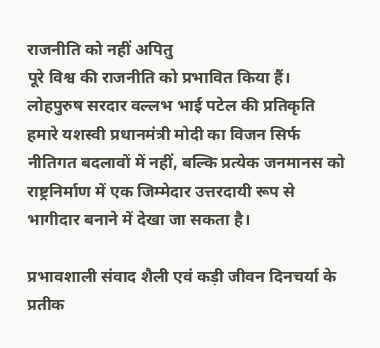राजनीति को नहीं अपितु
पूरे विश्व की राजनीति को प्रभावित किया हैं। लोहपुरुष सरदार वल्लभ भाई पटेल की प्रतिकृति हमारे यशस्वी प्रधानमंत्री मोदी का विजन सिर्फ नीतिगत बदलावों में नहीं, बल्कि प्रत्येक जनमानस को राष्ट्रनिर्माण में एक जिम्मेदार उत्तरदायी रूप से भागीदार बनाने में देखा जा सकता है।

प्रभावशाली संवाद शैली एवं कड़ी जीवन दिनचर्या के प्रतीक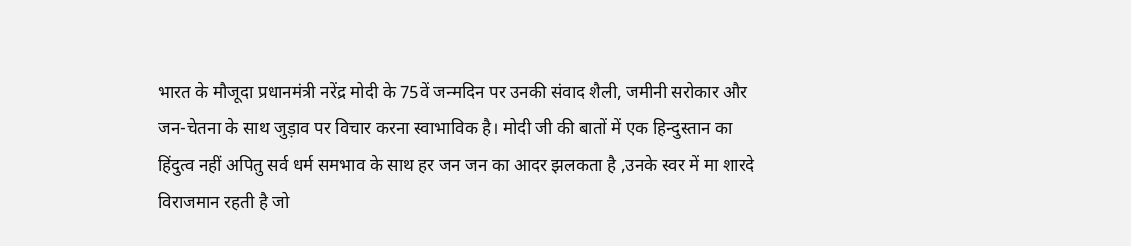भारत के मौजूदा प्रधानमंत्री नरेंद्र मोदी के 75वें जन्मदिन पर उनकी संवाद शैली, जमीनी सरोकार और जन-चेतना के साथ जुड़ाव पर विचार करना स्वाभाविक है। मोदी जी की बातों में एक हिन्दुस्तान का हिंदुत्व नहीं अपितु सर्व धर्म समभाव के साथ हर जन जन का आदर झलकता है ,उनके स्वर में मा शारदे विराजमान रहती है जो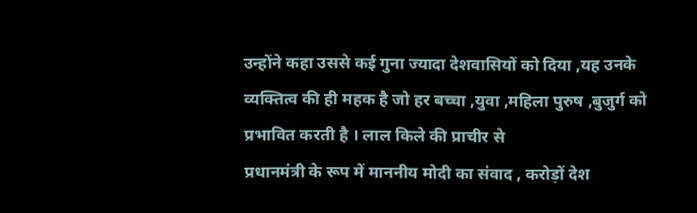उन्होंने कहा उससे कई गुना ज्यादा देशवासियों को दिया ,यह उनके व्यक्तित्व की ही महक है जो हर बच्चा ,युवा ,महिला पुरुष ,बुजुर्ग को प्रभावित करती है । लाल किले की प्राचीर से
प्रधानमंत्री के रूप में माननीय मोदी का संवाद , करोड़ों देश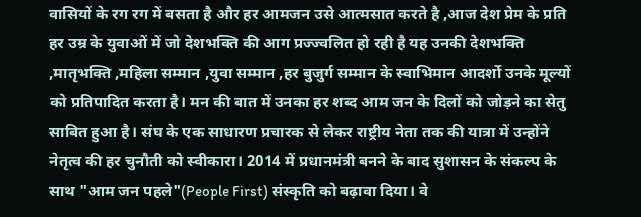वासियों के रग रग में बसता है और हर आमजन उसे आत्मसात करते है ,आज देश प्रेम के प्रति हर उम्र के युवाओं में जो देशभक्ति की आग प्रज्ज्वलित हो रही है यह उनकी देशभक्ति ,मातृभक्ति ,महिला सम्मान ,युवा सम्मान ,हर बुजुर्ग सम्मान के स्वाभिमान आदर्शो उनके मूल्यों को प्रतिपादित करता है। मन की बात में उनका हर शब्द आम जन के दिलों को जोड़ने का सेतु साबित हुआ है। संघ के एक साधारण प्रचारक से लेकर राष्ट्रीय नेता तक की यात्रा में उन्होंने नेतृत्व की हर चुनौती को स्वीकारा। 2014 में प्रधानमंत्री बनने के बाद सुशासन के संकल्प के साथ "आम जन पहले"(People First) संस्कृति को बढ़ावा दिया। वे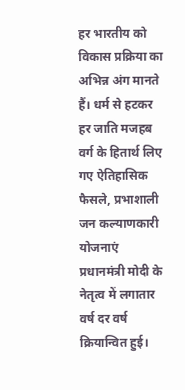हर भारतीय को विकास प्रक्रिया का अभिन्न अंग मानते हैं। धर्म से हटकर हर जाति मजहब वर्ग के हितार्थ लिए गए ऐतिहासिक फैसले, प्रभाशाली जन कल्याणकारी योजनाएं प्रधानमंत्री मोदी के नेतृत्व में लगातार वर्ष दर वर्ष क्रियान्वित हुई।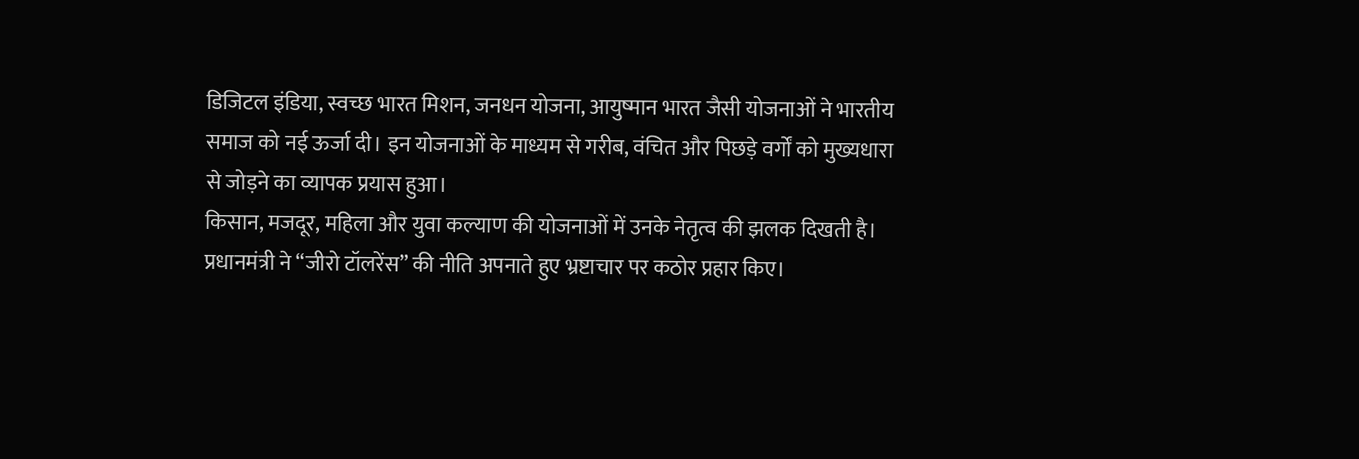डिजिटल इंडिया, स्वच्छ भारत मिशन, जनधन योजना, आयुष्मान भारत जैसी योजनाओं ने भारतीय समाज को नई ऊर्जा दी। इन योजनाओं के माध्यम से गरीब, वंचित और पिछड़े वर्गों को मुख्यधारा से जोड़ने का व्यापक प्रयास हुआ।
किसान, मजदूर, महिला और युवा कल्याण की योजनाओं में उनके नेतृत्व की झलक दिखती है। प्रधानमंत्री ने “जीरो टॉलरेंस” की नीति अपनाते हुए भ्रष्टाचार पर कठोर प्रहार किए।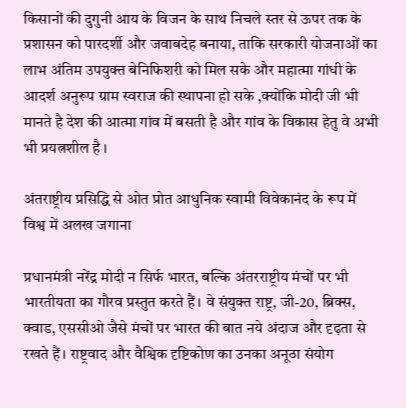किसानों की दुगुनी आय के विजन के साथ निचले स्तर से ऊपर तक के प्रशासन को पारदर्शी और जवाबदेह बनाया, ताकि सरकारी योजनाओं का लाभ अंतिम उपयुक्त बेनिफिशरी को मिल सके और महात्मा गांधी के आदर्श अनुरूप ग्राम स्वराज की स्थापना हो सके ,क्योंकि मोदी जी भी मानते है देश की आत्मा गांव में बसती है और गांव के विकास हेतु वे अभी भी प्रयत्नशील है ।

अंतराष्ट्रीय प्रसिद्धि से ओत प्रोत आधुनिक स्वामी विवेकानंद के रूप में विश्व में अलख जगाना

प्रधानमंत्री नरेंद्र मोदी न सिर्फ भारत, बल्कि अंतरराष्ट्रीय मंचों पर भी भारतीयता का गौरव प्रस्तुत करते हैं। वे संयुक्त राष्ट्र, जी-20, ब्रिक्स, क्वाड, एससीओ जैसे मंचों पर भारत की बात नये अंदाज और दृढ़ता से रखते हैं। राष्ट्रवाद और वैश्विक दृष्टिकोण का उनका अनूठा संयोग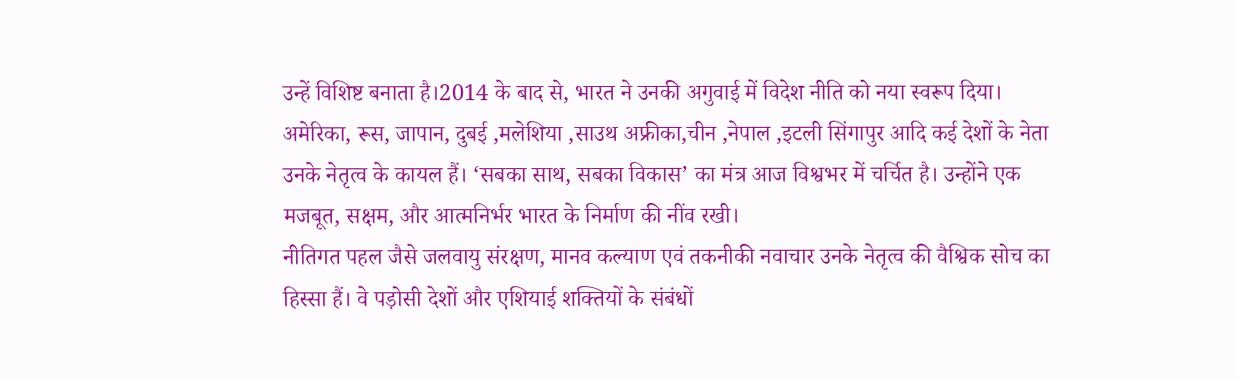उन्हें विशिष्ट बनाता है।2014 के बाद से, भारत ने उनकी अगुवाई में विदेश नीति को नया स्वरूप दिया। अमेरिका, रूस, जापान, दुबई ,मलेशिया ,साउथ अफ्रीका,चीन ,नेपाल ,इटली सिंगापुर आदि कई देशों के नेता उनके नेतृत्व के कायल हैं। ‘सबका साथ, सबका विकास’ का मंत्र आज विश्वभर में चर्चित है। उन्होंने एक मजबूत, सक्षम, और आत्मनिर्भर भारत के निर्माण की नींव रखी।
नीतिगत पहल जैसे जलवायु संरक्षण, मानव कल्याण एवं तकनीकी नवाचार उनके नेतृत्व की वैश्विक सोच का हिस्सा हैं। वे पड़ोसी देशों और एशियाई शक्तियों के संबंधों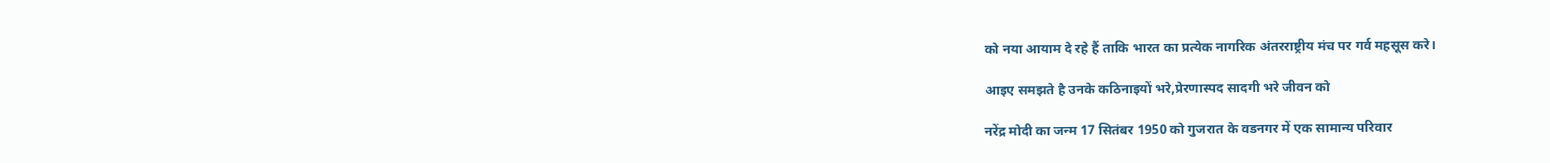को नया आयाम दे रहे हैं ताकि भारत का प्रत्येक नागरिक अंतरराष्ट्रीय मंच पर गर्व महसूस करे।

आइए समझते है उनके कठिनाइयों भरे,प्रेरणास्पद सादगी भरे जीवन को

नरेंद्र मोदी का जन्म 17 सितंबर 1950 को गुजरात के वडनगर में एक सामान्य परिवार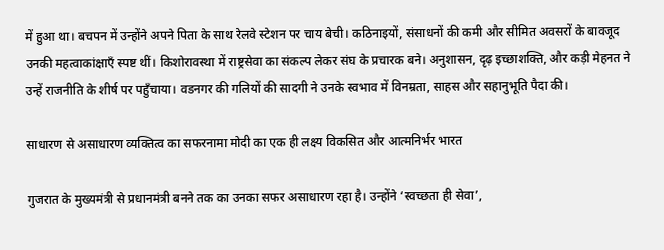में हुआ था। बचपन में उन्होंने अपने पिता के साथ रेलवे स्टेशन पर चाय बेची। कठिनाइयों, संसाधनों की कमी और सीमित अवसरों के बावजूद उनकी महत्वाकांक्षाएँ स्पष्ट थीं। किशोरावस्था में राष्ट्रसेवा का संकल्प लेकर संघ के प्रचारक बने। अनुशासन, दृढ़ इच्छाशक्ति, और कड़ी मेहनत ने उन्हें राजनीति के शीर्ष पर पहुँचाया। वडनगर की गलियों की सादगी ने उनके स्वभाव में विनम्रता, साहस और सहानुभूति पैदा की।

साधारण से असाधारण व्यक्तित्व का सफरनामा मोदी का एक ही लक्ष्य विकसित और आत्मनिर्भर भारत

गुजरात के मुख्यमंत्री से प्रधानमंत्री बनने तक का उनका सफर असाधारण रहा है। उन्होंने ‘स्वच्छता ही सेवा’,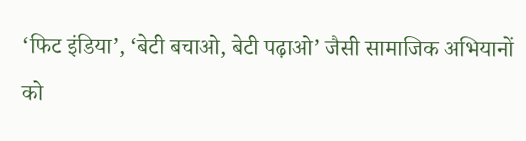‘फिट इंडिया’, ‘बेटी बचाओ, बेटी पढ़ाओ’ जैसी सामाजिक अभियानों को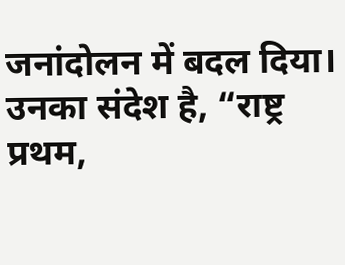जनांदोलन में बदल दिया। उनका संदेश है, “राष्ट्र प्रथम,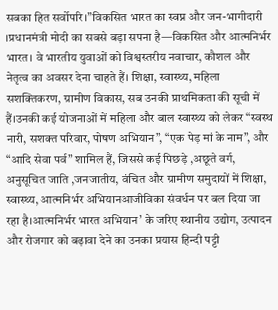सबका हित सर्वोपरि।”विकसित भारत का स्वप्न और जन-भागीदारी ।प्रधानमंत्री मोदी का सबसे बड़ा सपना है—विकसित और आत्मनिर्भर भारत। वे भारतीय युवाओं को विश्वस्तरीय नवाचार, कौशल और नेतृत्व का अवसर देना चाहते हैं। शिक्षा, स्वास्थ्य, महिला सशक्तिकरण, ग्रामीण विकास, सब उनकी प्राथमिकता की सूची में हैं।उनकी कई योजनाओं में महिला और बाल स्वास्थ्य को लेकर “स्वस्थ नारी, सशक्त परिवार, पोषण अभियान”, “एक पेड़ मां के नाम”, और “आदि सेवा पर्व” शामिल हैं, जिससे कई पिछड़े ,अछूते वर्ग, अनुसूचित जाति ,जनजातीय, वंचित और ग्रामीण समुदायों में शिक्षा, स्वास्थ्य, आत्मनिर्भर अभियानआजीविका संवर्धन पर बल दिया जा रहा है।आत्मनिर्भर भारत अभियान’ के जरिए स्थानीय उद्योग, उत्पादन और रोजगार को बढ़ावा देने का उनका प्रयास हिन्दी पट्टी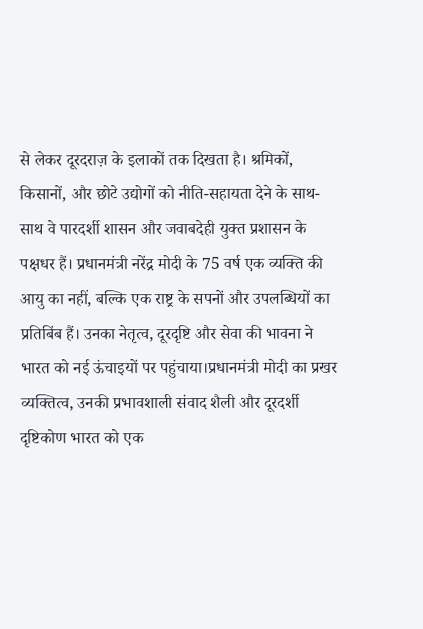से लेकर दूरदराज़ के इलाकों तक दिखता है। श्रमिकों, किसानों, और छोटे उद्योगों को नीति-सहायता देने के साथ-साथ वे पारदर्शी शासन और जवाबदेही युक्त प्रशासन के पक्षधर हैं। प्रधानमंत्री नरेंद्र मोदी के 75 वर्ष एक व्यक्ति की आयु का नहीं, बल्कि एक राष्ट्र के सपनों और उपलब्धियों का प्रतिबिंब हैं। उनका नेतृत्व, दूरदृष्टि और सेवा की भावना ने भारत को नई ऊंचाइयों पर पहुंचाया।प्रधानमंत्री मोदी का प्रखर व्यक्तित्व, उनकी प्रभावशाली संवाद शैली और दूरदर्शी दृष्टिकोण भारत को एक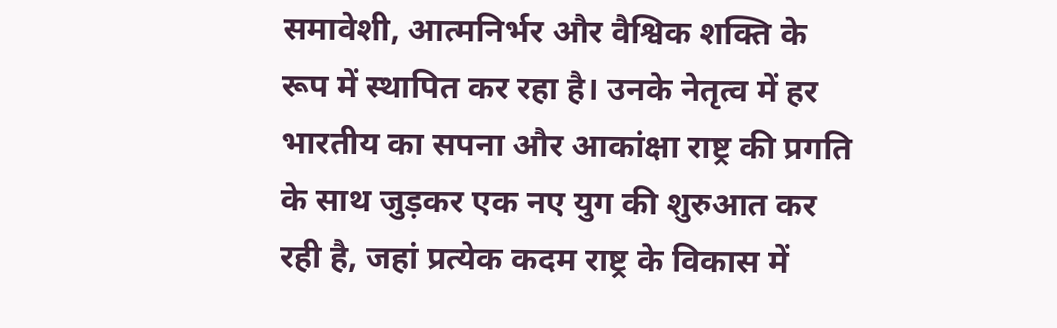समावेशी, आत्मनिर्भर और वैश्विक शक्ति के रूप में स्थापित कर रहा है। उनके नेतृत्व में हर भारतीय का सपना और आकांक्षा राष्ट्र की प्रगति के साथ जुड़कर एक नए युग की शुरुआत कर रही है, जहां प्रत्येक कदम राष्ट्र के विकास में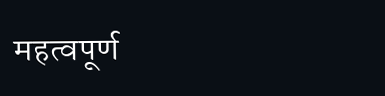महत्वपूर्ण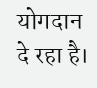योगदान दे रहा है।